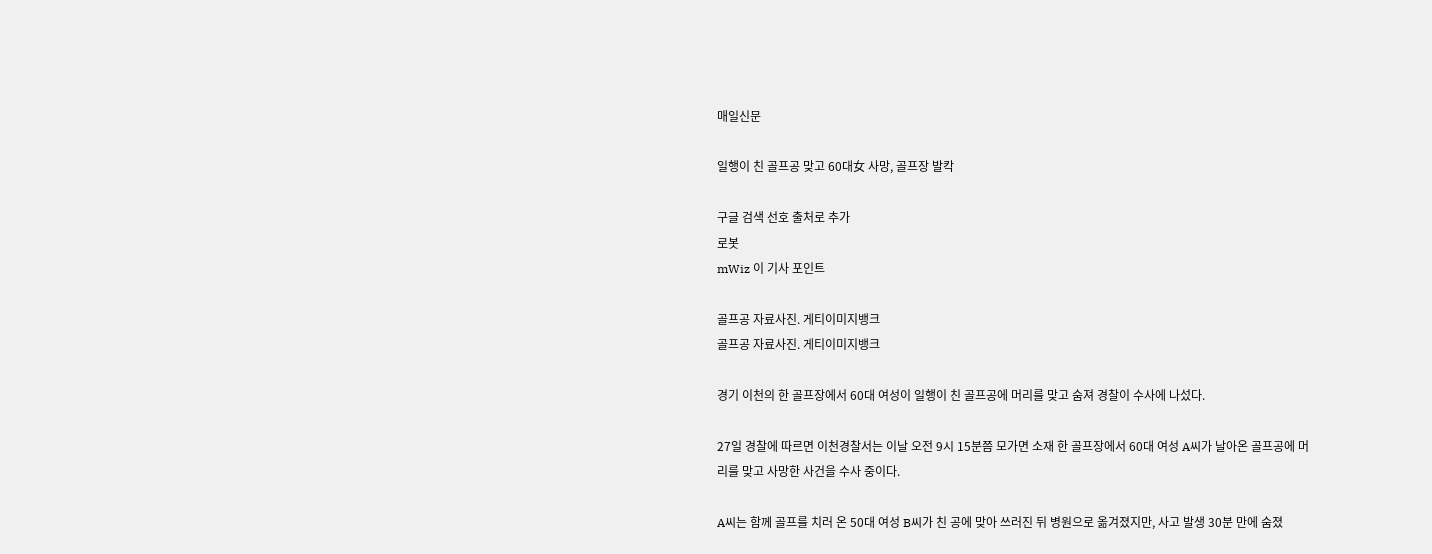매일신문

일행이 친 골프공 맞고 60대女 사망, 골프장 발칵

구글 검색 선호 출처로 추가
로봇
mWiz 이 기사 포인트

골프공 자료사진. 게티이미지뱅크
골프공 자료사진. 게티이미지뱅크

경기 이천의 한 골프장에서 60대 여성이 일행이 친 골프공에 머리를 맞고 숨져 경찰이 수사에 나섰다.

27일 경찰에 따르면 이천경찰서는 이날 오전 9시 15분쯤 모가면 소재 한 골프장에서 60대 여성 A씨가 날아온 골프공에 머리를 맞고 사망한 사건을 수사 중이다.

A씨는 함께 골프를 치러 온 50대 여성 B씨가 친 공에 맞아 쓰러진 뒤 병원으로 옮겨졌지만, 사고 발생 30분 만에 숨졌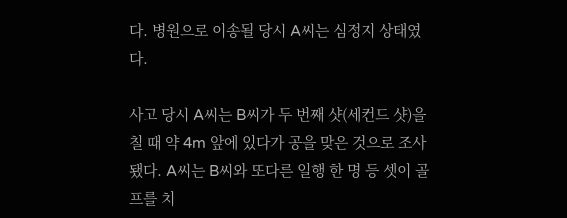다. 병원으로 이송될 당시 A씨는 심정지 상태였다.

사고 당시 A씨는 B씨가 두 번째 샷(세컨드 샷)을 칠 때 약 4m 앞에 있다가 공을 맞은 것으로 조사됐다. A씨는 B씨와 또다른 일행 한 명 등 셋이 골프를 치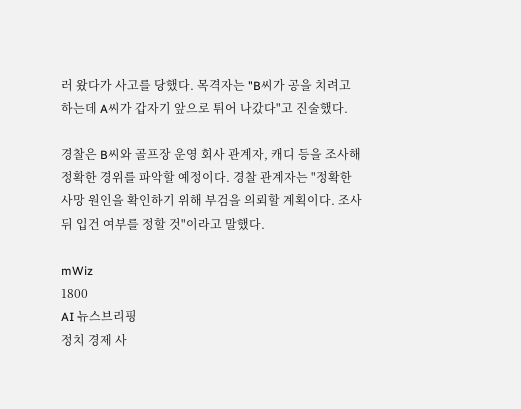러 왔다가 사고를 당했다. 목격자는 "B씨가 공을 치려고 하는데 A씨가 갑자기 앞으로 튀어 나갔다"고 진술했다.

경찰은 B씨와 골프장 운영 회사 관계자, 캐디 등을 조사해 정확한 경위를 파악할 예정이다. 경찰 관계자는 "정확한 사망 원인을 확인하기 위해 부검을 의뢰할 계획이다. 조사 뒤 입건 여부를 정할 것"이라고 말했다.

mWiz
1800
AI 뉴스브리핑
정치 경제 사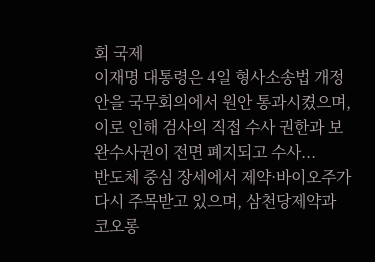회 국제
이재명 대통령은 4일 형사소송법 개정안을 국무회의에서 원안 통과시켰으며, 이로 인해 검사의 직접 수사 권한과 보완수사권이 전면 폐지되고 수사...
반도체 중심 장세에서 제약·바이오주가 다시 주목받고 있으며, 삼천당제약과 코오롱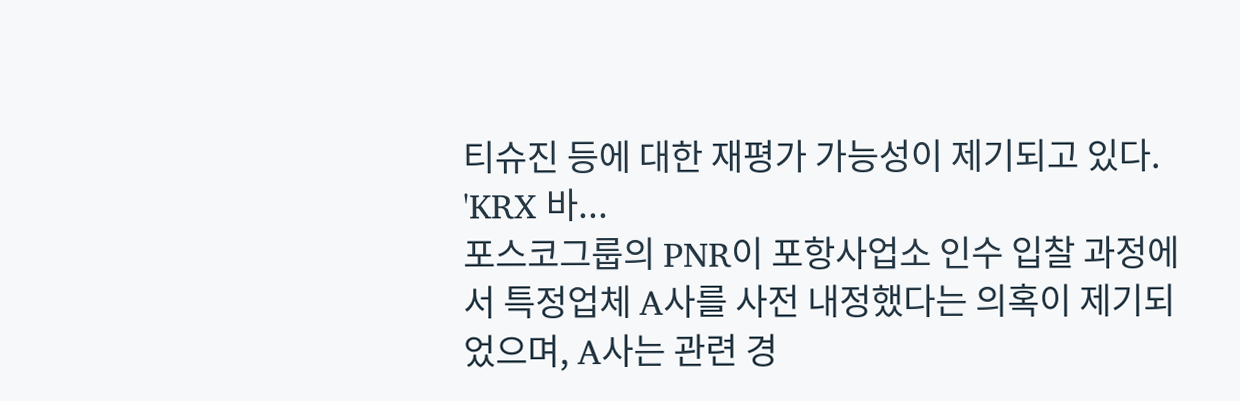티슈진 등에 대한 재평가 가능성이 제기되고 있다. 'KRX 바...
포스코그룹의 PNR이 포항사업소 인수 입찰 과정에서 특정업체 A사를 사전 내정했다는 의혹이 제기되었으며, A사는 관련 경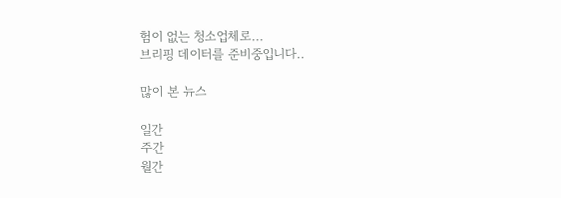험이 없는 청소업체로...
브리핑 데이터를 준비중입니다..

많이 본 뉴스

일간
주간
월간